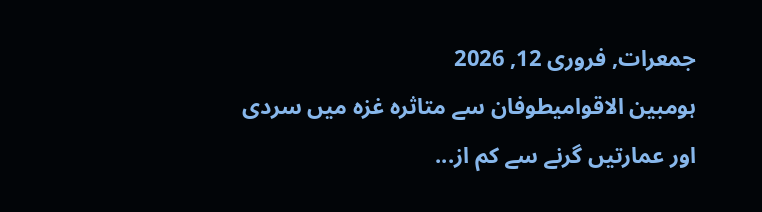جمعرات, فروری 12, 2026
ہومبین الاقوامیطوفان سے متاثرہ غزہ میں سردی اور عمارتیں گرنے سے کم از...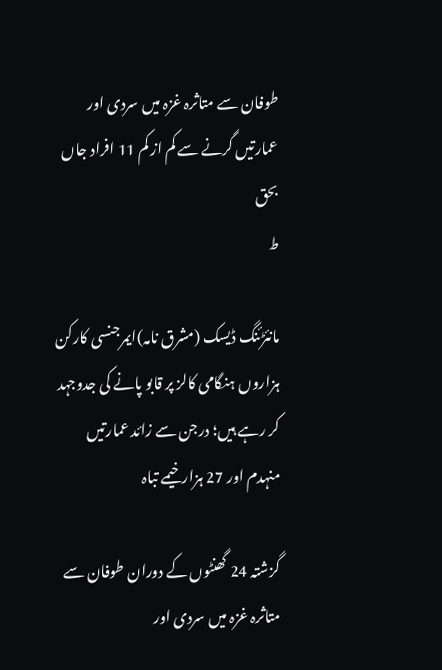طوفان سے متاثرہ غزہ میں سردی اور عمارتیں گرنے سے کم از کم 11 افراد جاں بحق
ط

مانئڑئنگ ڈیسک (مشرق نامہ)ایمرجنسی کارکن ہزاروں ہنگامی کالز پر قابو پانے کی جدوجہد کر رہے ہیں؛ درجن سے زائد عمارتیں منہدم اور 27 ہزار خیمے تباہ

گزشتہ 24 گھنٹوں کے دوران طوفان سے متاثرہ غزہ میں سردی اور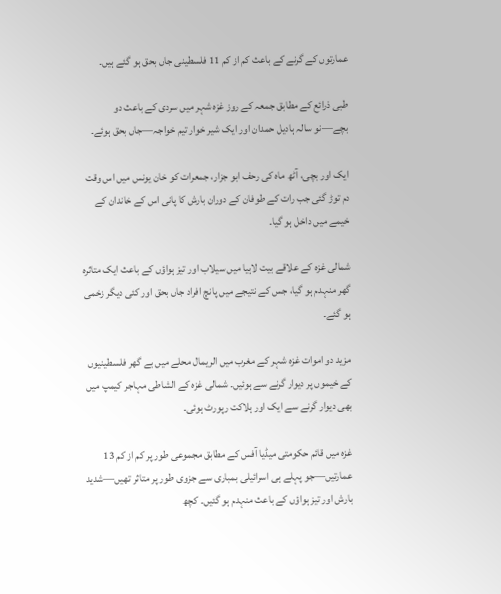عمارتوں کے گرنے کے باعث کم از کم 11 فلسطینی جاں بحق ہو گئے ہیں۔

طبی ذرائع کے مطابق جمعہ کے روز غزہ شہر میں سردی کے باعث دو بچے—نو سالہ ہادیل حمدان اور ایک شیر خوار تیم خواجہ—جاں بحق ہوئے۔

ایک اور بچی، آٹھ ماہ کی رحف ابو جزار، جمعرات کو خان یونس میں اس وقت دم توڑ گئی جب رات کے طوفان کے دوران بارش کا پانی اس کے خاندان کے خیمے میں داخل ہو گیا۔

شمالی غزہ کے علاقے بیت لاہیا میں سیلاب اور تیز ہواؤں کے باعث ایک متاثرہ گھر منہدم ہو گیا، جس کے نتیجے میں پانچ افراد جاں بحق اور کئی دیگر زخمی ہو گئے۔

مزید دو اموات غزہ شہر کے مغرب میں الریمال محلے میں بے گھر فلسطینیوں کے خیموں پر دیوار گرنے سے ہوئیں۔ شمالی غزہ کے الشاطی مہاجر کیمپ میں بھی دیوار گرنے سے ایک اور ہلاکت رپورٹ ہوئی۔

غزہ میں قائم حکومتی میڈیا آفس کے مطابق مجموعی طور پر کم از کم 13 عمارتیں—جو پہلے ہی اسرائیلی بمباری سے جزوی طور پر متاثر تھیں—شدید بارش اور تیز ہواؤں کے باعث منہدم ہو گئیں۔ کچھ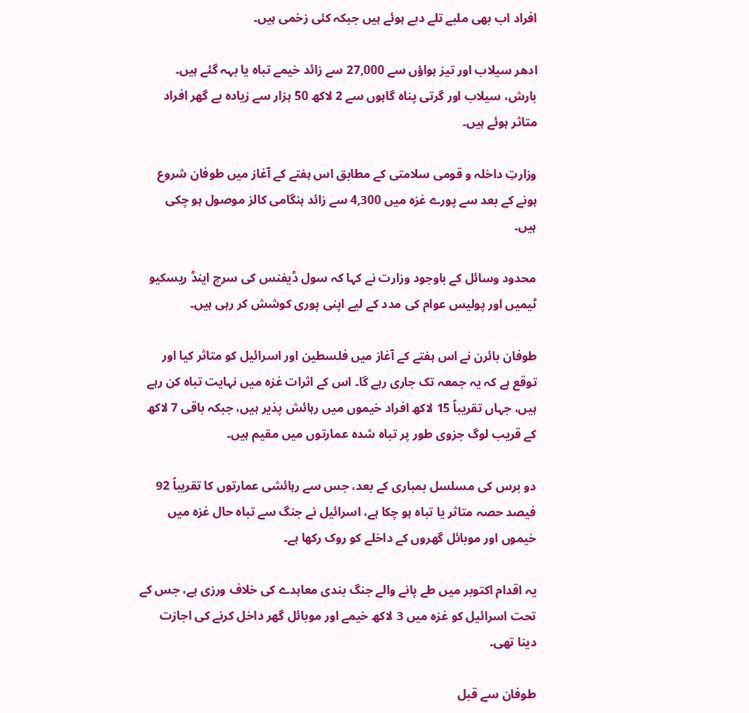افراد اب بھی ملبے تلے دبے ہوئے ہیں جبکہ کئی زخمی ہیں۔

ادھر سیلاب اور تیز ہواؤں سے 27,000 سے زائد خیمے تباہ یا بہہ گئے ہیں۔ بارش، سیلاب اور گرتی پناہ گاہوں سے 2 لاکھ 50 ہزار سے زیادہ بے گھر افراد متاثر ہوئے ہیں۔

وزارتِ داخلہ و قومی سلامتی کے مطابق اس ہفتے کے آغاز میں طوفان شروع ہونے کے بعد سے پورے غزہ میں 4,300 سے زائد ہنگامی کالز موصول ہو چکی ہیں۔

محدود وسائل کے باوجود وزارت نے کہا کہ سول ڈیفنس کی سرچ اینڈ ریسکیو ٹیمیں اور پولیس عوام کی مدد کے لیے اپنی پوری کوشش کر رہی ہیں۔

طوفان بائرن نے اس ہفتے کے آغاز میں فلسطین اور اسرائیل کو متاثر کیا اور توقع ہے کہ یہ جمعہ تک جاری رہے گا۔ اس کے اثرات غزہ میں نہایت تباہ کن رہے ہیں، جہاں تقریباً 15 لاکھ افراد خیموں میں رہائش پذیر ہیں، جبکہ باقی 7 لاکھ کے قریب لوگ جزوی طور پر تباہ شدہ عمارتوں میں مقیم ہیں۔

دو برس کی مسلسل بمباری کے بعد، جس سے رہائشی عمارتوں کا تقریباً 92 فیصد حصہ متاثر یا تباہ ہو چکا ہے، اسرائیل نے جنگ سے تباہ حال غزہ میں خیموں اور موبائل گھروں کے داخلے کو روک رکھا ہے۔

یہ اقدام اکتوبر میں طے پانے والے جنگ بندی معاہدے کی خلاف ورزی ہے، جس کے تحت اسرائیل کو غزہ میں 3 لاکھ خیمے اور موبائل گھر داخل کرنے کی اجازت دینا تھی۔

طوفان سے قبل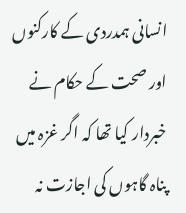انسانی ہمدردی کے کارکنوں اور صحت کے حکام نے خبردار کیا تھا کہ اگر غزہ میں پناہ گاہوں کی اجازت نہ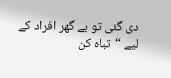دی گئی تو بے گھر افراد کے لیے “تباہ کن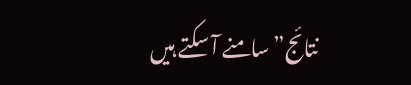نتائج” سامنے آ سکتے ہیں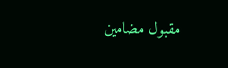مقبول مضامین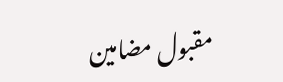مقبول مضامین